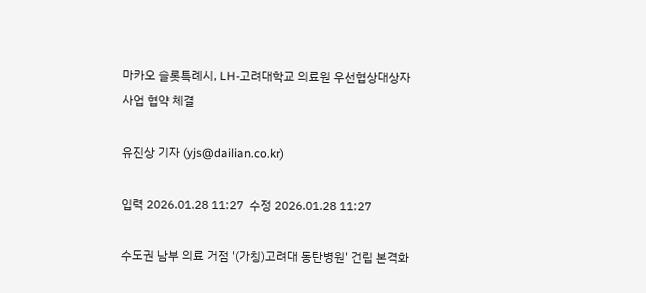마카오 슬롯특례시, LH-고려대학교 의료원 우선협상대상자 사업 협약 체결

유진상 기자 (yjs@dailian.co.kr)

입력 2026.01.28 11:27  수정 2026.01.28 11:27

수도권 남부 의료 거점 '(가칭)고려대 동탄병원' 건립 본격화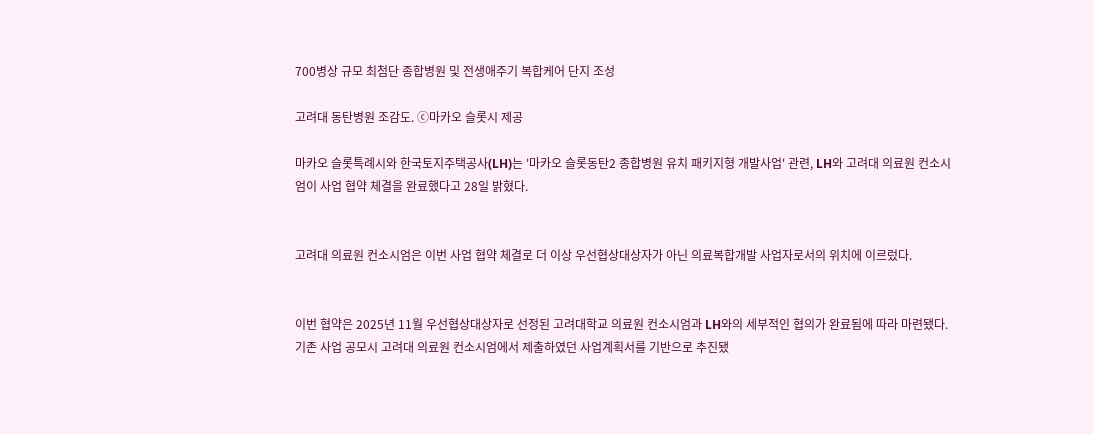700병상 규모 최첨단 종합병원 및 전생애주기 복합케어 단지 조성

고려대 동탄병원 조감도. ⓒ마카오 슬롯시 제공

마카오 슬롯특례시와 한국토지주택공사(LH)는 '마카오 슬롯동탄2 종합병원 유치 패키지형 개발사업' 관련, LH와 고려대 의료원 컨소시엄이 사업 협약 체결을 완료했다고 28일 밝혔다.


고려대 의료원 컨소시엄은 이번 사업 협약 체결로 더 이상 우선협상대상자가 아닌 의료복합개발 사업자로서의 위치에 이르렀다.


이번 협약은 2025년 11월 우선협상대상자로 선정된 고려대학교 의료원 컨소시엄과 LH와의 세부적인 협의가 완료됨에 따라 마련됐다. 기존 사업 공모시 고려대 의료원 컨소시엄에서 제출하였던 사업계획서를 기반으로 추진됐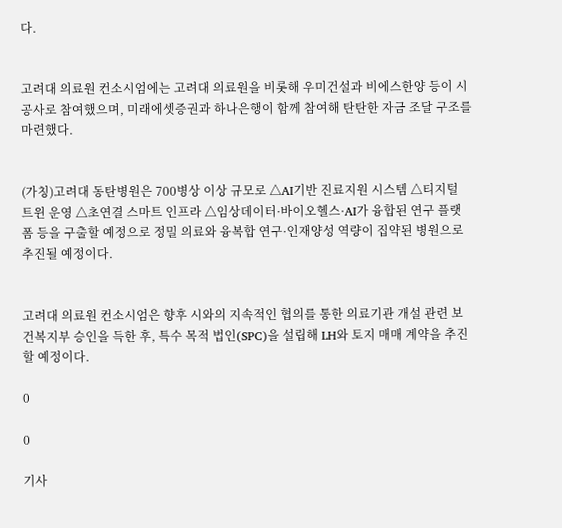다.


고려대 의료원 컨소시엄에는 고려대 의료원을 비롯해 우미건설과 비에스한양 등이 시공사로 참여했으며, 미래에셋증권과 하나은행이 함께 참여해 탄탄한 자금 조달 구조를 마련했다.


(가칭)고려대 동탄병원은 700병상 이상 규모로 △AI기반 진료지원 시스템 △티지털 트윈 운영 △초연결 스마트 인프라 △임상데이터·바이오헬스·AI가 융합된 연구 플랫폼 등을 구출할 예정으로 정밀 의료와 융복합 연구·인재양성 역량이 집약된 병원으로 추진될 예정이다.


고려대 의료원 컨소시엄은 향후 시와의 지속적인 협의를 통한 의료기관 개설 관련 보건복지부 승인을 득한 후, 특수 목적 법인(SPC)을 설립해 LH와 토지 매매 계약을 추진할 예정이다.

0

0

기사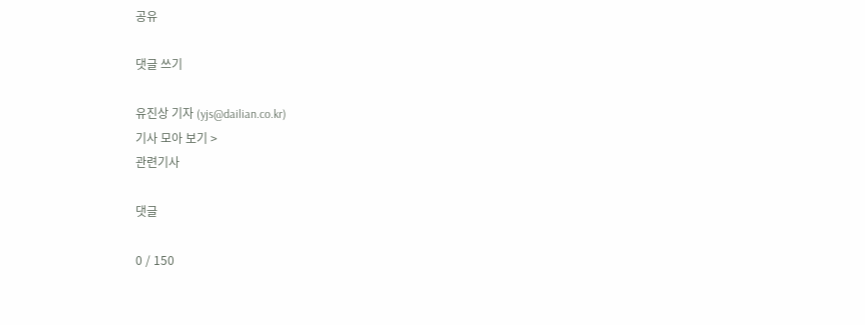공유

댓글 쓰기

유진상 기자 (yjs@dailian.co.kr)
기사 모아 보기 >
관련기사

댓글

0 / 150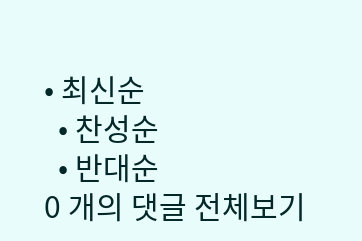• 최신순
  • 찬성순
  • 반대순
0 개의 댓글 전체보기